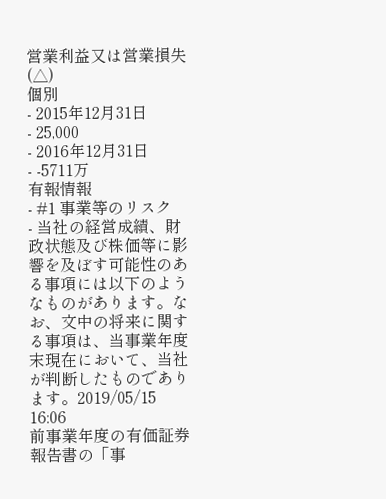営業利益又は営業損失(△)
個別
- 2015年12月31日
- 25,000
- 2016年12月31日
- -5711万
有報情報
- #1 事業等のリスク
- 当社の経営成績、財政状態及び株価等に影響を及ぼす可能性のある事項には以下のようなものがあります。なお、文中の将来に関する事項は、当事業年度末現在において、当社が判断したものであります。2019/05/15 16:06
前事業年度の有価証券報告書の「事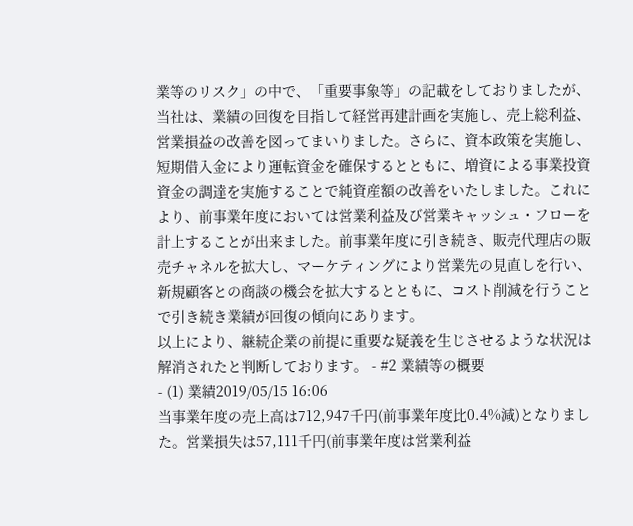業等のリスク」の中で、「重要事象等」の記載をしておりましたが、当社は、業績の回復を目指して経営再建計画を実施し、売上総利益、営業損益の改善を図ってまいりました。さらに、資本政策を実施し、短期借入金により運転資金を確保するとともに、増資による事業投資資金の調達を実施することで純資産額の改善をいたしました。これにより、前事業年度においては営業利益及び営業キャッシュ・フローを計上することが出来ました。前事業年度に引き続き、販売代理店の販売チャネルを拡大し、マーケティングにより営業先の見直しを行い、新規顧客との商談の機会を拡大するとともに、コスト削減を行うことで引き続き業績が回復の傾向にあります。
以上により、継続企業の前提に重要な疑義を生じさせるような状況は解消されたと判断しております。 - #2 業績等の概要
- (1) 業績2019/05/15 16:06
当事業年度の売上高は712,947千円(前事業年度比0.4%減)となりました。営業損失は57,111千円(前事業年度は営業利益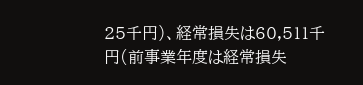25千円)、経常損失は60,511千円(前事業年度は経常損失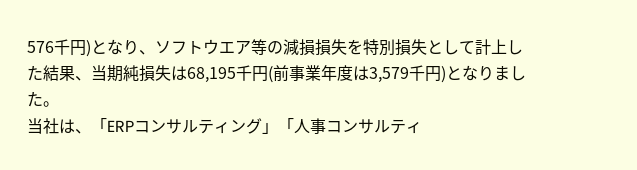576千円)となり、ソフトウエア等の減損損失を特別損失として計上した結果、当期純損失は68,195千円(前事業年度は3,579千円)となりました。
当社は、「ERPコンサルティング」「人事コンサルティ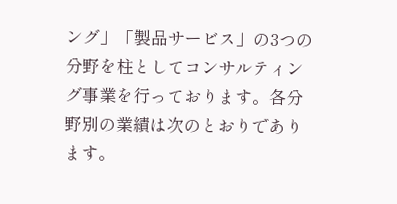ング」「製品サービス」の3つの分野を柱としてコンサルティング事業を行っております。各分野別の業績は次のとおりであります。